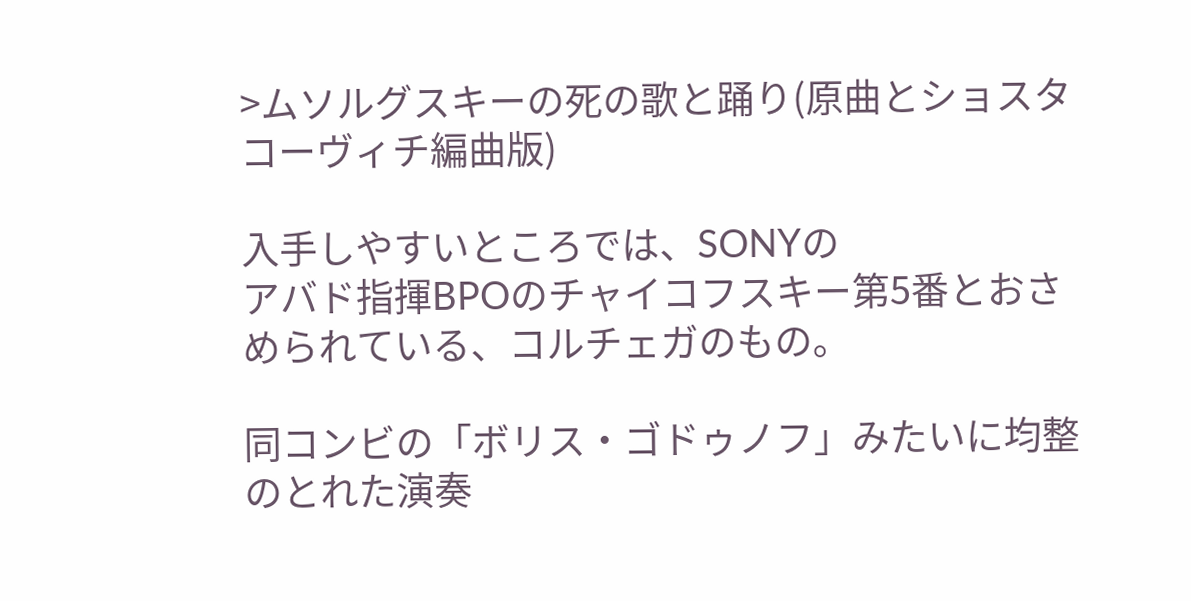>ムソルグスキーの死の歌と踊り(原曲とショスタコーヴィチ編曲版)

入手しやすいところでは、SONYの
アバド指揮BPOのチャイコフスキー第5番とおさめられている、コルチェガのもの。

同コンビの「ボリス・ゴドゥノフ」みたいに均整のとれた演奏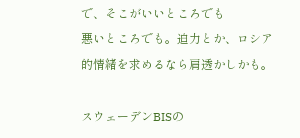で、そこがいいところでも
悪いところでも。迫力とか、ロシア的情緒を求めるなら肩透かしかも。

スウェーデンBISの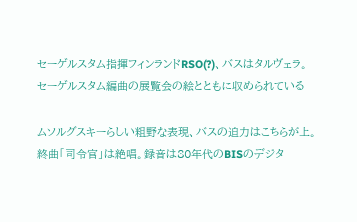セーゲルスタム指揮フィンランドRSO(?)、バスはタルヴェラ。
セーゲルスタム編曲の展覧会の絵とともに収められている

ムソルグスキーらしい粗野な表現、バスの迫力はこちらが上。
終曲「司令官」は絶唱。録音は80年代のBISのデジタ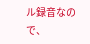ル録音なので、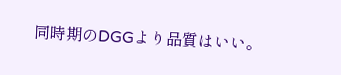同時期のDGGより品質はいい。